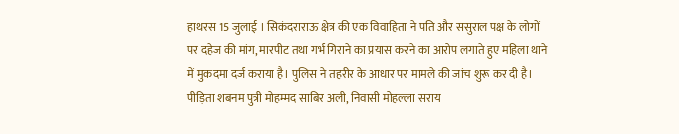हाथरस 15 जुलाई । सिकंदराराऊ क्षेत्र की एक विवाहिता ने पति और ससुराल पक्ष के लोगों पर दहेज की मांग, मारपीट तथा गर्भ गिराने का प्रयास करने का आरोप लगाते हुए महिला थाने में मुकदमा दर्ज कराया है। पुलिस ने तहरीर के आधार पर मामले की जांच शुरू कर दी है। पीड़िता शबनम पुत्री मोहम्मद साबिर अली, निवासी मोहल्ला सराय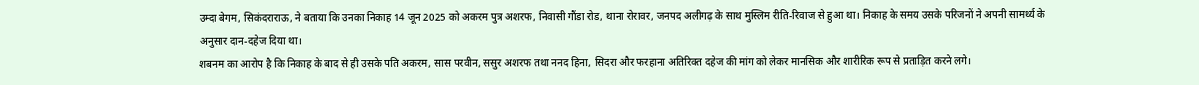उम्दा बेगम, सिकंदराराऊ, ने बताया कि उनका निकाह 14 जून 2025 को अकरम पुत्र अशरफ, निवासी गौंडा रोड, थाना रोरावर, जनपद अलीगढ़ के साथ मुस्लिम रीति-रिवाज से हुआ था। निकाह के समय उसके परिजनों ने अपनी सामर्थ्य के अनुसार दान-दहेज दिया था।
शबनम का आरोप है कि निकाह के बाद से ही उसके पति अकरम, सास परवीन, ससुर अशरफ तथा ननद हिना, सिदरा और फरहाना अतिरिक्त दहेज की मांग को लेकर मानसिक और शारीरिक रूप से प्रताड़ित करने लगे।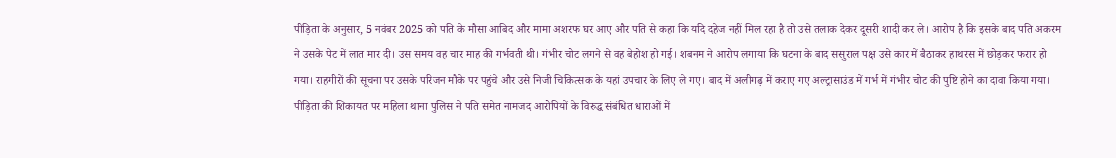पीड़िता के अनुसार, 5 नवंबर 2025 को पति के मौसा आबिद और मामा अशरफ घर आए और पति से कहा कि यदि दहेज नहीं मिल रहा है तो उसे तलाक देकर दूसरी शादी कर ले। आरोप है कि इसके बाद पति अकरम ने उसके पेट में लात मार दी। उस समय वह चार माह की गर्भवती थी। गंभीर चोट लगने से वह बेहोश हो गई। शबनम ने आरोप लगाया कि घटना के बाद ससुराल पक्ष उसे कार में बैठाकर हाथरस में छोड़कर फरार हो गया। राहगीरों की सूचना पर उसके परिजन मौके पर पहुंचे और उसे निजी चिकित्सक के यहां उपचार के लिए ले गए। बाद में अलीगढ़ में कराए गए अल्ट्रासाउंड में गर्भ में गंभीर चोट की पुष्टि होने का दावा किया गया। पीड़िता की शिकायत पर महिला थाना पुलिस ने पति समेत नामजद आरोपियों के विरुद्ध संबंधित धाराओं में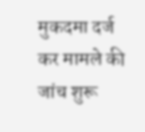मुकदमा दर्ज कर मामले की जांच शुरू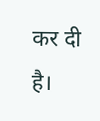कर दी है।